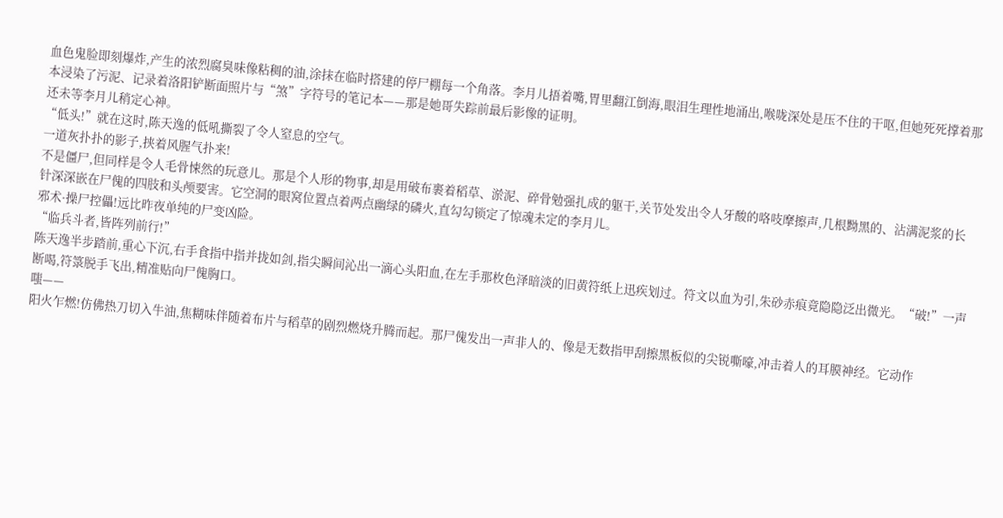血色鬼脸即刻爆炸,产生的浓烈腐臭味像粘稠的油,涂抹在临时搭建的停尸棚每一个角落。李月儿捂着嘴,胃里翻江倒海,眼泪生理性地涌出,喉咙深处是压不住的干呕,但她死死撑着那本浸染了污泥、记录着洛阳铲断面照片与“煞”字符号的笔记本——那是她哥失踪前最后影像的证明。
还未等李月儿稍定心神。
“低头!”就在这时,陈天逸的低吼撕裂了令人窒息的空气。
一道灰扑扑的影子,挟着风腥气扑来!
不是僵尸,但同样是令人毛骨悚然的玩意儿。那是个人形的物事,却是用破布裹着稻草、淤泥、碎骨勉强扎成的躯干,关节处发出令人牙酸的咯吱摩擦声,几根黝黑的、沾满泥浆的长针深深嵌在尸傀的四肢和头颅要害。它空洞的眼窝位置点着两点幽绿的磷火,直勾勾锁定了惊魂未定的李月儿。
邪术·操尸控儡!远比昨夜单纯的尸变凶险。
“临兵斗者,皆阵列前行!”
陈天逸半步踏前,重心下沉,右手食指中指并拢如剑,指尖瞬间沁出一滴心头阳血,在左手那枚色泽暗淡的旧黄符纸上迅疾划过。符文以血为引,朱砂赤痕竟隐隐泛出微光。“破!”一声断喝,符箓脱手飞出,精准贴向尸傀胸口。
嗤——
阳火乍燃!仿佛热刀切入牛油,焦糊味伴随着布片与稻草的剧烈燃烧升腾而起。那尸傀发出一声非人的、像是无数指甲刮擦黑板似的尖锐嘶嚎,冲击着人的耳膜神经。它动作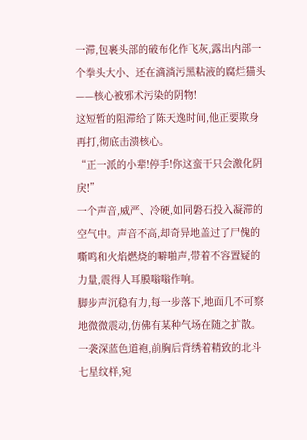一滞,包裹头部的破布化作飞灰,露出内部一个拳头大小、还在滴淌污黑粘液的腐烂猫头——核心被邪术污染的阴物!
这短暂的阻滞给了陈天逸时间,他正要欺身再打,彻底击溃核心。
“正一派的小辈!停手!你这蛮干只会激化阴戾!”
一个声音,威严、冷硬,如同磐石投入凝滞的空气中。声音不高,却奇异地盖过了尸傀的嘶鸣和火焰燃烧的噼啪声,带着不容置疑的力量,震得人耳膜嗡嗡作响。
脚步声沉稳有力,每一步落下,地面几不可察地微微震动,仿佛有某种气场在随之扩散。一袭深蓝色道袍,前胸后背绣着精致的北斗七星纹样,宛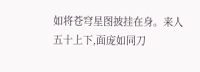如将苍穹星图披挂在身。来人五十上下,面庞如同刀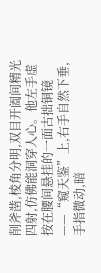削斧凿,棱角分明,双目开阖间精光四射,仿佛能洞穿人心。他左手虚按在腰间悬挂的一面古拙铜镜——“窥天鉴”上,右手自然下垂,手指微动,暗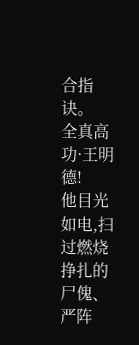合指诀。
全真高功·王明德!
他目光如电,扫过燃烧挣扎的尸傀、严阵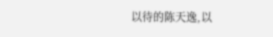以待的陈天逸,以